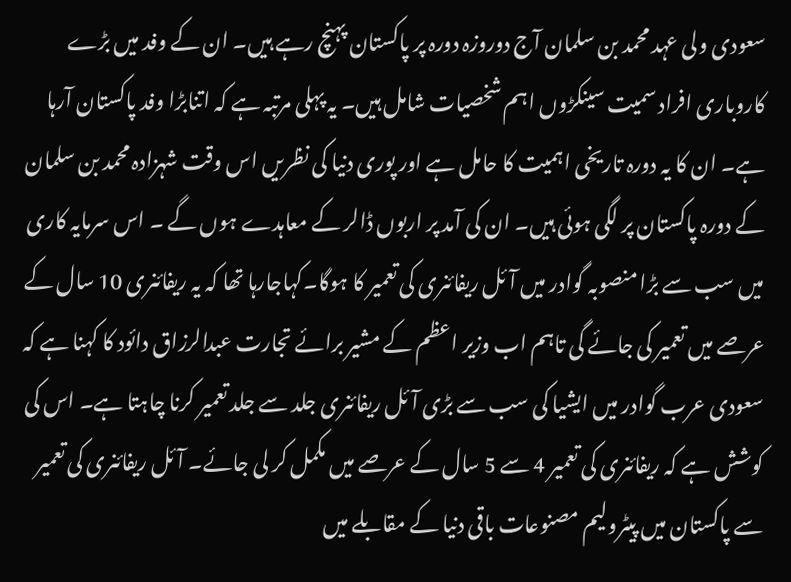سعودی ولی عہد محمد بن سلمان آج دوروزہ دورہ پر پاکستان پہنچ رہے ہیں۔ ان کے وفد میں بڑے کاروباری افراد سمیت سینکڑوں اہم شخصیات شامل ہیں۔ یہ پہلی مرتبہ ہے کہ اتنابڑا وفد پاکستان آرہا ہے۔ ان کا یہ دورہ تاریخی اہمیت کا حامل ہے اور پوری دنیا کی نظریں اس وقت شہزادہ محمد بن سلمان کے دورہ پاکستان پر لگی ہوئی ہیں۔ ان کی آمد پر اربوں ڈالر کے معاہدے ہوں گے ۔ اس سرمایہ کاری میں سب سے بڑا منصوبہ گوادر میں آئل ریفائنری کی تعمیر کا ہوگا۔کہاجارہا تھا کہ یہ ریفائنری 10 سال کے عرصے میں تعمیر کی جائے گی تاہم اب وزیر اعظم کے مشیر برائے تجارت عبدالرزاق دائود کا کہنا ہے کہ سعودی عرب گوادر میں ایشیا کی سب سے بڑی آئل ریفائنری جلد سے جلد تعمیر کرنا چاہتا ہے۔ اس کی کوشش ہے کہ ریفائنری کی تعمیر 4 سے 5 سال کے عرصے میں مکمل کر لی جائے۔ آئل ریفائنری کی تعمیر سے پاکستان میں پیٹرولیم مصنوعات باقی دنیا کے مقابلے میں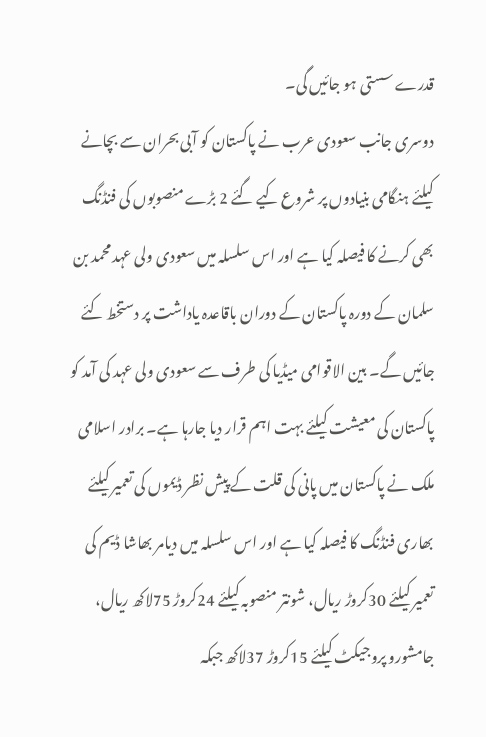قدرے سستی ہو جائیں گی۔
دوسری جانب سعودی عرب نے پاکستان کو آبی بحران سے بچانے کیلئے ہنگامی بنیادوں پر شروع کیے گئے 2 بڑے منصوبوں کی فنڈنگ بھی کرنے کا فیصلہ کیا ہے اور اس سلسلہ میں سعودی ولی عہد محمد بن سلمان کے دورہ پاکستان کے دوران باقاعدہ یاداشت پر دستخط کئے جائیں گے۔ بین الاقوامی میڈیا کی طرف سے سعودی ولی عہد کی آمد کو پاکستان کی معیشت کیلئے بہت اہم قرار دیا جارہا ہے۔ برادر اسلامی ملک نے پاکستان میں پانی کی قلت کے پیش نظر ڈیموں کی تعمیر کیلئے بھاری فنڈنگ کا فیصلہ کیا ہے اور اس سلسلہ میں دیامر بھاشا ڈیم کی تعمیر کیلئے 30کروڑ ریال، شونتر منصوبہ کیلئے 24کروڑ 75لاکھ ریال، جامشورو پروجیکٹ کیلئے 15کروڑ 37لاکھ جبکہ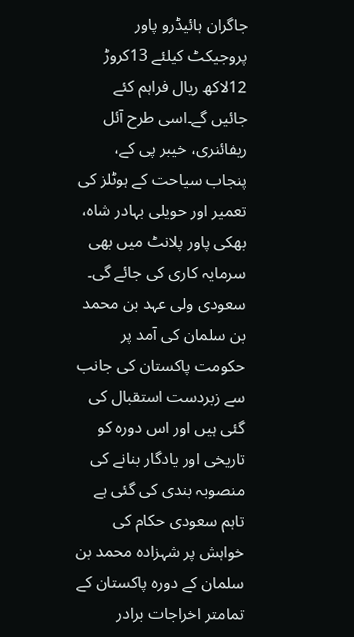جاگران ہائیڈرو پاور پروجیکٹ کیلئے 13کروڑ 12لاکھ ریال فراہم کئے جائیں گے۔اسی طرح آئل ریفائنری، خیبر پی کے، پنجاب سیاحت کے ہوٹلز کی تعمیر اور حویلی بہادر شاہ، بھکی پاور پلانٹ میں بھی سرمایہ کاری کی جائے گی۔
سعودی ولی عہد بن محمد بن سلمان کی آمد پر حکومت پاکستان کی جانب سے زبردست استقبال کی گئی ہیں اور اس دورہ کو تاریخی اور یادگار بنانے کی منصوبہ بندی کی گئی ہے تاہم سعودی حکام کی خواہش پر شہزادہ محمد بن سلمان کے دورہ پاکستان کے تمامتر اخراجات برادر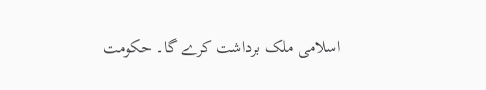اسلامی ملک برداشت کرے گا۔ حکومت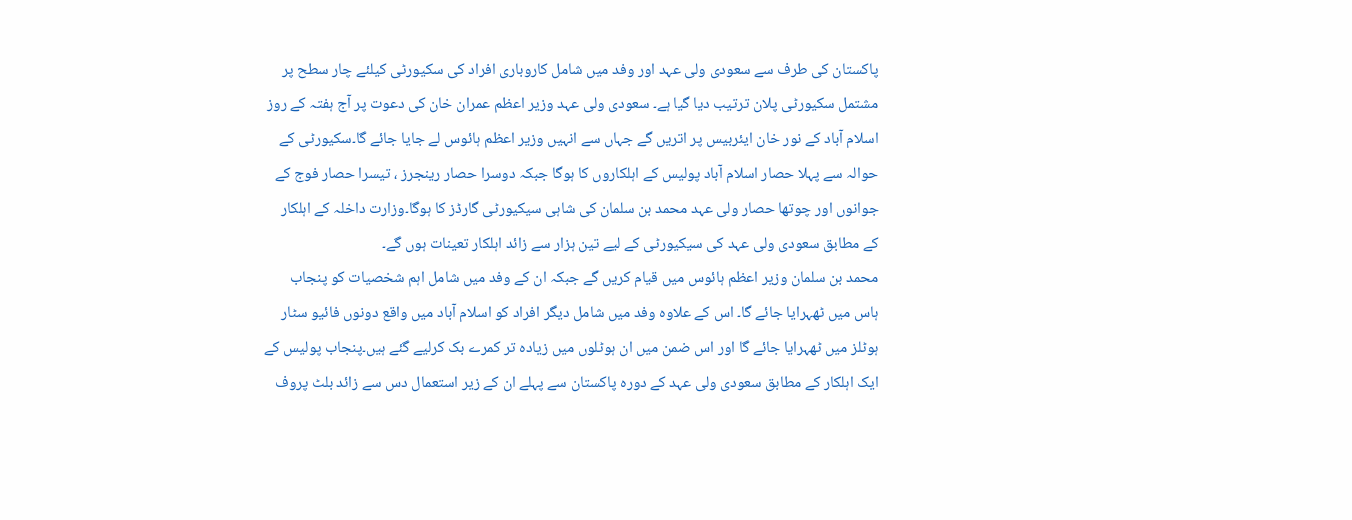پاکستان کی طرف سے سعودی ولی عہد اور وفد میں شامل کاروباری افراد کی سکیورٹی کیلئے چار سطح پر مشتمل سکیورٹی پلان ترتیب دیا گیا ہے۔ سعودی ولی عہد وزیر اعظم عمران خان کی دعوت پر آج ہفتہ کے روز اسلام آباد کے نور خان ایئربیس پر اتریں گے جہاں سے انہیں وزیر اعظم ہائوس لے جایا جائے گا۔سکیورٹی کے حوالہ سے پہلا حصار اسلام آباد پولیس کے اہلکاروں کا ہوگا جبکہ دوسرا حصار رینجرز ، تیسرا حصار فوج کے جوانوں اور چوتھا حصار ولی عہد محمد بن سلمان کی شاہی سیکیورٹی گارڈز کا ہوگا۔وزارت داخلہ کے اہلکار کے مطابق سعودی ولی عہد کی سیکیورٹی کے لیے تین ہزار سے زائد اہلکار تعینات ہوں گے۔
محمد بن سلمان وزیر اعظم ہائوس میں قیام کریں گے جبکہ ان کے وفد میں شامل اہم شخصیات کو پنجاب ہاس میں ٹھہرایا جائے گا۔ اس کے علاوہ وفد میں شامل دیگر افراد کو اسلام آباد میں واقع دونوں فائیو سٹار ہوٹلز میں ٹھہرایا جائے گا اور اس ضمن میں ان ہوٹلوں میں زیادہ تر کمرے بک کرلیے گئے ہیں۔پنجاب پولیس کے ایک اہلکار کے مطابق سعودی ولی عہد کے دورہ پاکستان سے پہلے ان کے زیر استعمال دس سے زائد بلٹ پروف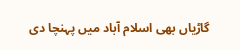گاڑیاں بھی اسلام آباد میں پہنچا دی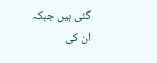گئی ہیں جبکہ ان کی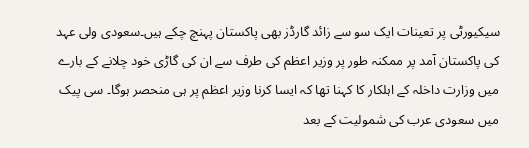سیکیورٹی پر تعینات ایک سو سے زائد گارڈز بھی پاکستان پہنچ چکے ہیں۔سعودی ولی عہد کی پاکستان آمد پر ممکنہ طور پر وزیر اعظم کی طرف سے ان کی گاڑی خود چلانے کے بارے میں وزارت داخلہ کے اہلکار کا کہنا تھا کہ ایسا کرنا وزیر اعظم پر ہی منحصر ہوگا۔ سی پیک میں سعودی عرب کی شمولیت کے بعد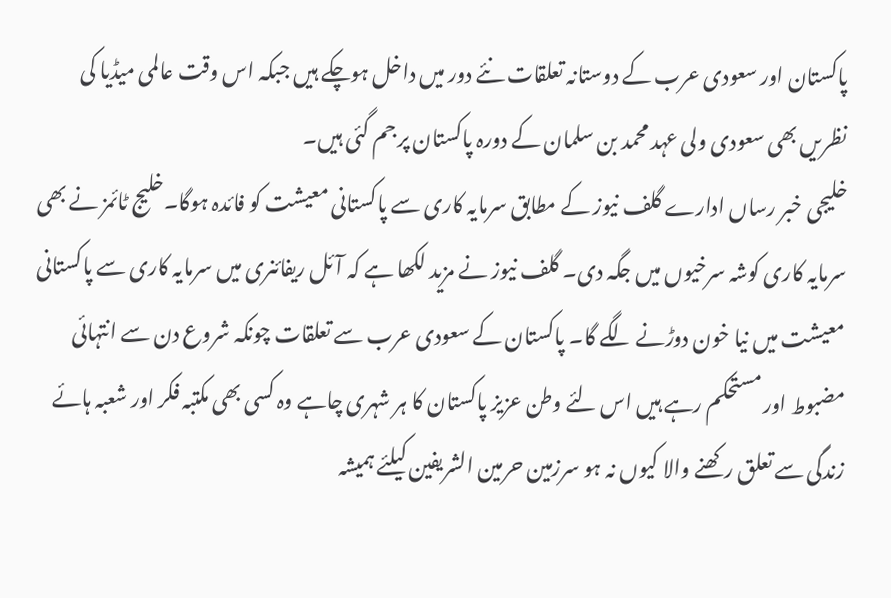پاکستان اور سعودی عرب کے دوستانہ تعلقات نئے دور میں داخل ہوچکے ہیں جبکہ اس وقت عالمی میڈیا کی نظریں بھی سعودی ولی عہد محمد بن سلمان کے دورہ پاکستان پر جم گئی ہیں۔
خلیجی خبر رساں ادارے گلف نیوز کے مطابق سرمایہ کاری سے پاکستانی معیشت کو فائدہ ہوگا۔خلیج ٹائمز نے بھی سرمایہ کاری کوشہ سرخیوں میں جگہ دی۔ گلف نیوز نے مزید لکھا ہے کہ آئل ریفائنری میں سرمایہ کاری سے پاکستانی معیشت میں نیا خون دوڑنے لگے گا۔ پاکستان کے سعودی عرب سے تعلقات چونکہ شروع دن سے انتہائی مضبوط اور مستحکم رہے ہیں اس لئے وطن عزیز پاکستان کا ہر شہری چاہے وہ کسی بھی مکتبہ فکر اور شعبہ ہائے زندگی سے تعلق رکھنے والا کیوں نہ ہو سرزمین حرمین الشریفین کیلئے ہمیشہ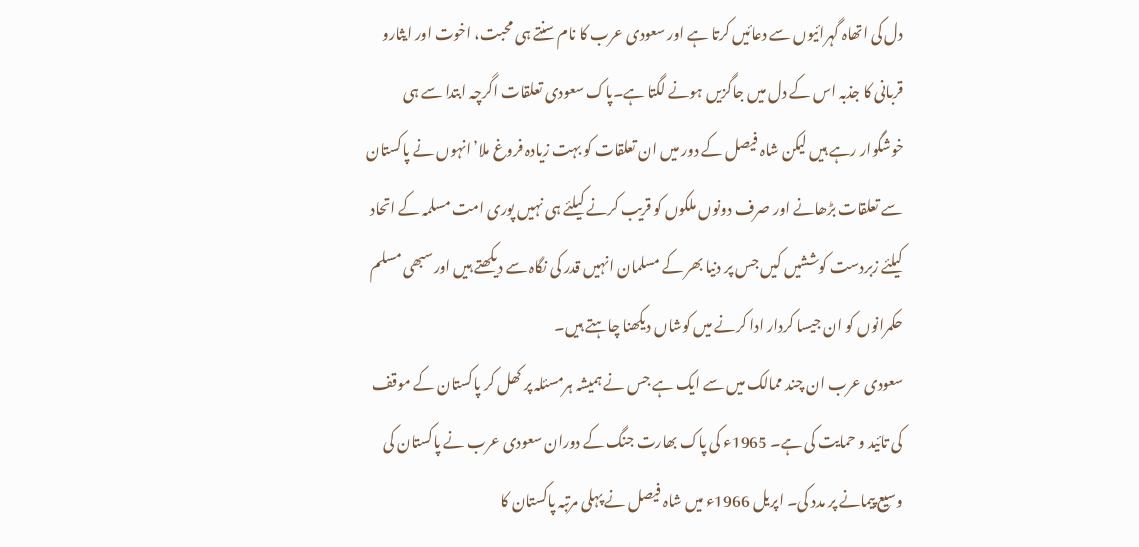دل کی اتھاہ گہرائیوں سے دعائیں کرتا ہے اور سعودی عرب کا نام سنتے ہی محبت، اخوت اور ایثارو قربانی کا جذبہ اس کے دل میں جاگزیں ہونے لگتا ہے۔پاک سعودی تعلقات اگرچہ ابتدا سے ہی خوشگوار رہے ہیں لیکن شاہ فیصل کے دور میں ان تعلقات کو بہت زیادہ فروغ ملا’انہوں نے پاکستان سے تعلقات بڑھانے اور صرف دونوں ملکوں کو قریب کرنے کیلئے ہی نہیں پوری امت مسلمہ کے اتحاد کیلئے زبردست کوششیں کیں جس پر دنیا بھر کے مسلمان انہیں قدر کی نگاہ سے دیکھتے ہیں اورسبھی مسلم حکمرانوں کو ان جیسا کردار ادا کرنے میں کوشاں دیکھنا چاہتے ہیں۔
سعودی عرب ان چند ممالک میں سے ایک ہے جس نے ہمیشہ ہرمسئلہ پر کھل کر پاکستان کے موقف کی تائید و حمایت کی ہے۔ 1965ء کی پاک بھارت جنگ کے دوران سعودی عرب نے پاکستان کی وسیع پیمانے پر مدد کی۔ اپریل 1966ء میں شاہ فیصل نے پہلی مرتبہ پاکستان کا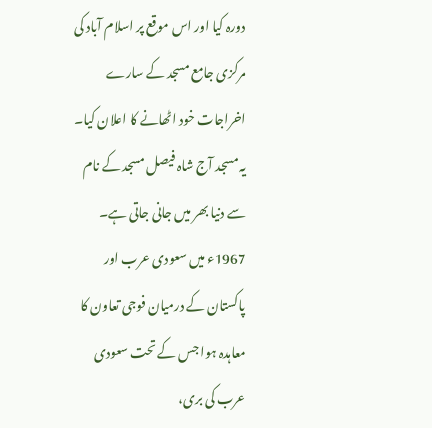دورہ کیا اور اس موقع پر اسلام آباد کی مرکزی جامع مسجد کے سارے اخراجات خود اٹھانے کا اعلان کیا۔ یہ مسجد آج شاہ فیصل مسجد کے نام سے دنیا بھر میں جانی جاتی ہے۔ 1967ء میں سعودی عرب اور پاکستان کے درمیان فوجی تعاون کا معاہدہ ہوا جس کے تحت سعودی عرب کی بری،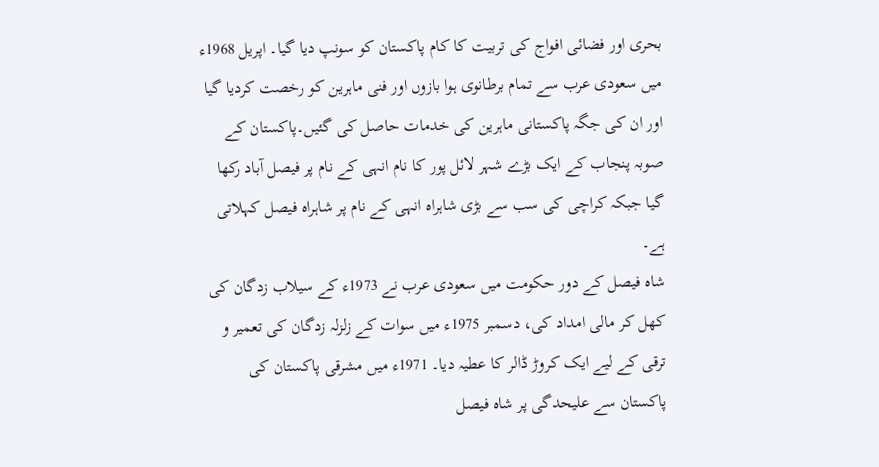بحری اور فضائی افواج کی تربیت کا کام پاکستان کو سونپ دیا گیا۔ اپریل 1968ء میں سعودی عرب سے تمام برطانوی ہوا بازوں اور فنی ماہرین کو رخصت کردیا گیا اور ان کی جگہ پاکستانی ماہرین کی خدمات حاصل کی گئیں۔پاکستان کے صوبہ پنجاب کے ایک بڑے شہر لائل پور کا نام انہی کے نام پر فیصل آباد رکھا گیا جبکہ کراچی کی سب سے بڑی شاہراہ انہی کے نام پر شاہراہ فیصل کہلاتی ہے۔
شاہ فیصل کے دور حکومت میں سعودی عرب نے 1973ء کے سیلاب زدگان کی کھل کر مالی امداد کی، دسمبر 1975ء میں سوات کے زلزلہ زدگان کی تعمیر و ترقی کے لیے ایک کروڑ ڈالر کا عطیہ دیا۔ 1971ء میں مشرقی پاکستان کی پاکستان سے علیحدگی پر شاہ فیصل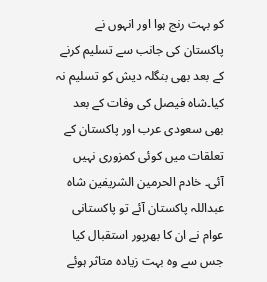کو بہت رنج ہوا اور انہوں نے پاکستان کی جانب سے تسلیم کرنے کے بعد بھی بنگلہ دیش کو تسلیم نہ کیا۔شاہ فیصل کی وفات کے بعد بھی سعودی عرب اور پاکستان کے تعلقات میں کوئی کمزوری نہیں آئی۔ خادم الحرمین الشریفین شاہ عبداللہ پاکستان آئے تو پاکستانی عوام نے ان کا بھرپور استقبال کیا جس سے وہ بہت زیادہ متاثر ہوئے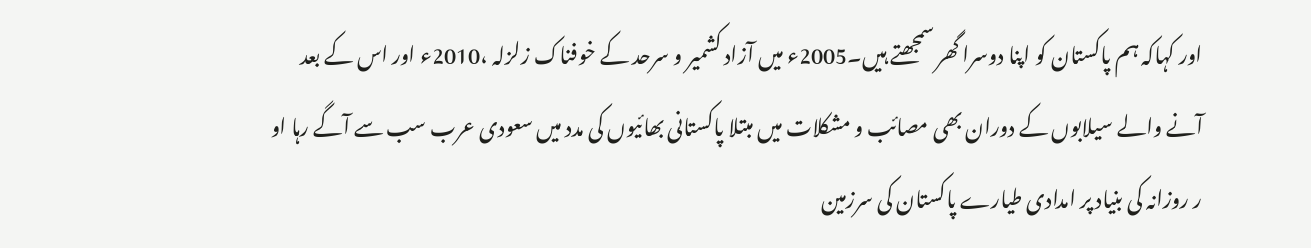اور کہاکہ ہم پاکستان کو اپنا دوسرا گھر سمجھتے ہیں۔2005ء میں آزاد کشمیر و سرحد کے خوفناک زلزلہ ،2010ء اور اس کے بعد آنے والے سیلابوں کے دوران بھی مصائب و مشکلات میں مبتلا پاکستانی بھائیوں کی مدد میں سعودی عرب سب سے آگے رہا او ر روزانہ کی بنیاد پر امدادی طیارے پاکستان کی سرزمین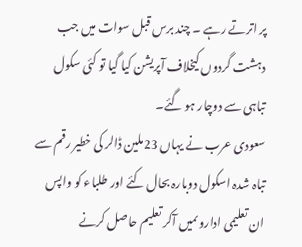پر اترتے رہے ۔ چند برس قبل سوات میں جب دہشت گردوں کیخلاف آپریشن کیا گیا تو کئی سکول تباہی سے دوچار ہو گئے۔
سعودی عرب نے یہاں 23ملین ڈالر کی خطیر رقم سے تباہ شدہ اسکول دوبارہ بحال کئے اور طلباء کو واپس ان تعلیمی اداروںمیں آکر تعلیم حاصل کرنے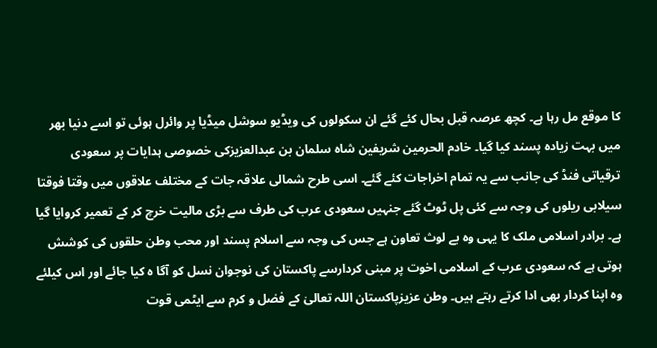کا موقع مل رہا ہے۔ کچھ عرصہ قبل بحال کئے گئے ان سکولوں کی ویڈیو سوشل میڈیا پر وائرل ہوئی تو اسے دنیا بھر میں بہت زیادہ پسند کیا گیا۔ خادم الحرمین شریفین شاہ سلمان بن عبدالعزیزکی خصوصی ہدایات پر سعودی ترقیاتی فنڈ کی جانب سے یہ تمام اخراجات کئے گئے۔ اسی طرح شمالی علاقہ جات کے مختلف علاقوں میں وقتا فوقتا سیلابی ریلوں کی وجہ سے کئی پل ٹوٹ گئے جنہیں سعودی عرب کی طرف سے بڑی مالیت خرچ کر کے تعمیر کروایا گیا ہے۔ برادر اسلامی ملک کا یہی وہ بے لوث تعاون ہے جس کی وجہ سے اسلام پسند اور محب وطن حلقوں کی کوشش ہوتی ہے کہ سعودی عرب کے اسلامی اخوت پر مبنی کردارسے پاکستان کی نوجوان نسل کو آگا ہ کیا جائے اور اس کیلئے وہ اپنا کردار بھی ادا کرتے رہتے ہیں۔ وطن عزیزپاکستان اللہ تعالیٰ کے فضل و کرم سے ایٹمی قوت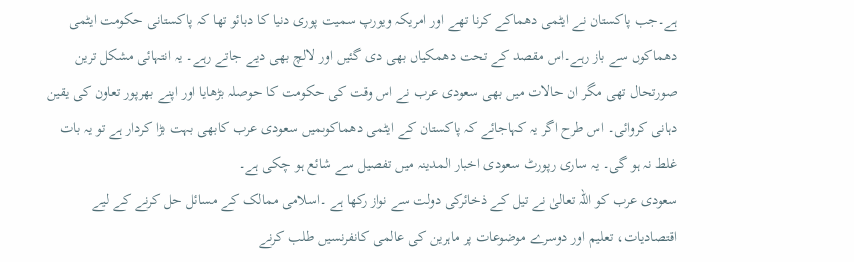ہے۔جب پاکستان نے ایٹمی دھماکے کرنا تھے اور امریکہ ویورپ سمیت پوری دنیا کا دبائو تھا کہ پاکستانی حکومت ایٹمی دھماکوں سے باز رہے۔اس مقصد کے تحت دھمکیاں بھی دی گئیں اور لالچ بھی دیے جاتے رہے۔ یہ انتہائی مشکل ترین صورتحال تھی مگر ان حالات میں بھی سعودی عرب نے اس وقت کی حکومت کا حوصلہ بڑھایا اور اپنے بھرپور تعاون کی یقین دہانی کروائی۔ اس طرح اگر یہ کہاجائے کہ پاکستان کے ایٹمی دھماکوںمیں سعودی عرب کابھی بہت بڑا کردار ہے تو یہ بات غلط نہ ہو گی۔ یہ ساری رپورٹ سعودی اخبار المدینہ میں تفصیل سے شائع ہو چکی ہے۔
سعودی عرب کو اللہ تعالیٰ نے تیل کے ذخائرکی دولت سے نواز رکھا ہے ۔اسلامی ممالک کے مسائل حل کرنے کے لیے اقتصادیات، تعلیم اور دوسرے موضوعات پر ماہرین کی عالمی کانفرنسیں طلب کرنے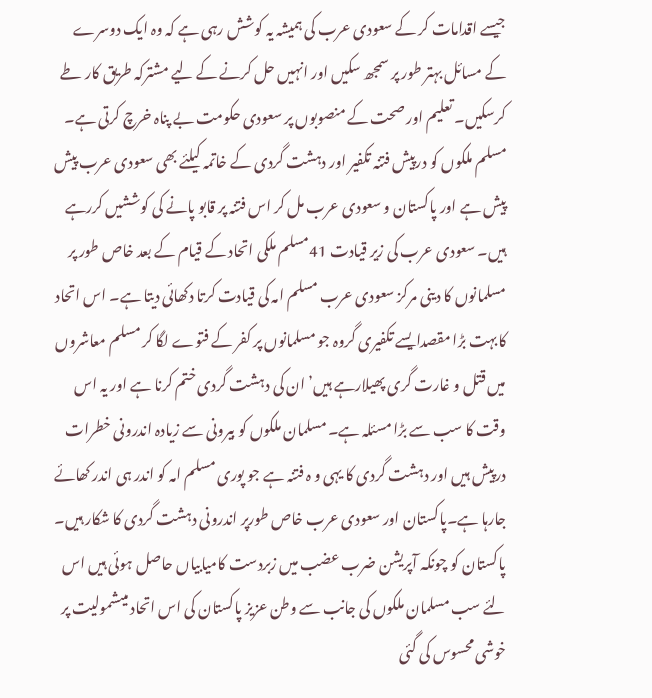جیسے اقدامات کر کے سعودی عرب کی ہمیشہ یہ کوشش رہی ہے کہ وہ ایک دوسرے کے مسائل بہتر طور پر سمجھ سکیں اور انہیں حل کرنے کے لیے مشترکہ طریق کار طے کرسکیں۔ تعلیم اور صحت کے منصوبوں پر سعودی حکومت بے پناہ خرچ کرتی ہے۔ مسلم ملکوں کو درپیش فتنہ تکفیر اور دہشت گردی کے خاتمہ کیلئے بھی سعودی عرب پیش پیش ہے اور پاکستان و سعودی عرب مل کر اس فتنہ پر قابو پانے کی کوششیں کررہے ہیں۔ سعودی عرب کی زیر قیادت 41مسلم ملکی اتحاد کے قیام کے بعد خاص طور پر مسلمانوں کا دینی مرکز سعودی عرب مسلم امہ کی قیادت کرتا دکھائی دیتا ہے۔ اس اتحاد کابہت بڑا مقصدایسے تکفیری گروہ جو مسلمانوں پر کفر کے فتوے لگا کر مسلم معاشروں میں قتل و غارت گری پھیلارہے ہیں’ ان کی دہشت گردی ختم کرنا ہے اور یہ اس وقت کا سب سے بڑا مسئلہ ہے۔ مسلمان ملکوں کو بیرونی سے زیادہ اندرونی خطرات درپیش ہیں اور دہشت گردی کا یہی و ہ فتنہ ہے جو پوری مسلم امہ کو اندر ہی اندر کھائے جارہا ہے۔پاکستان اور سعودی عرب خاص طورپر اندرونی دہشت گردی کا شکار ہیں۔
پاکستان کو چونکہ آپریشن ضرب عضب میں زبردست کامیابیاں حاصل ہوئی ہیں اس لئے سب مسلمان ملکوں کی جانب سے وطن عزیز پاکستان کی اس اتحاد میںشمولیت پر خوشی محسوس کی گئی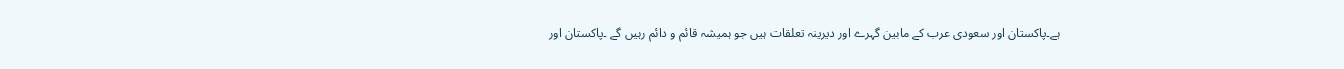ہے۔پاکستان اور سعودی عرب کے مابین گہرے اور دیرینہ تعلقات ہیں جو ہمیشہ قائم و دائم رہیں گے ۔پاکستان اور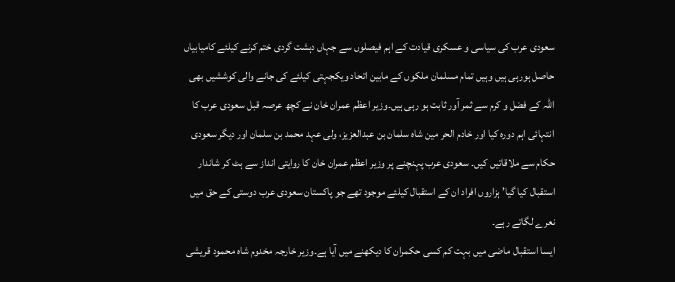سعودی عرب کی سیاسی و عسکری قیادت کے اہم فیصلوں سے جہاں دہشت گردی ختم کرنے کیلئے کامیابیاں حاصل ہورہی ہیں وہیں تمام مسلمان ملکوں کے مابین اتحاد ویکجہتی کیلئے کی جانے والی کوششیں بھی اللہ کے فضل و کرم سے ثمر آور ثابت ہو رہی ہیں۔وزیر اعظم عمران خان نے کچھ عرصہ قبل سعودی عرب کا انتہائی اہم دورہ کیا اور خادم الحر مین شاہ سلمان بن عبدالعزیز، ولی عہد محمد بن سلمان اور دیگر سعودی حکام سے ملاقاتیں کیں۔ سعودی عرب پہنچنے پر وزیر اعظم عمران خان کا روایتی انداز سے ہٹ کر شاندار استقبال کیا گیا’ ہزاروں افراد ان کے استقبال کیلئے موجود تھے جو پاکستان سعودی عرب دوستی کے حق میں نعرے لگاتے رہے۔
ایسا استقبال ماضی میں بہت کم کسی حکمران کا دیکھنے میں آیا ہے۔وزیر خارجہ مخدوم شاہ محمود قریشی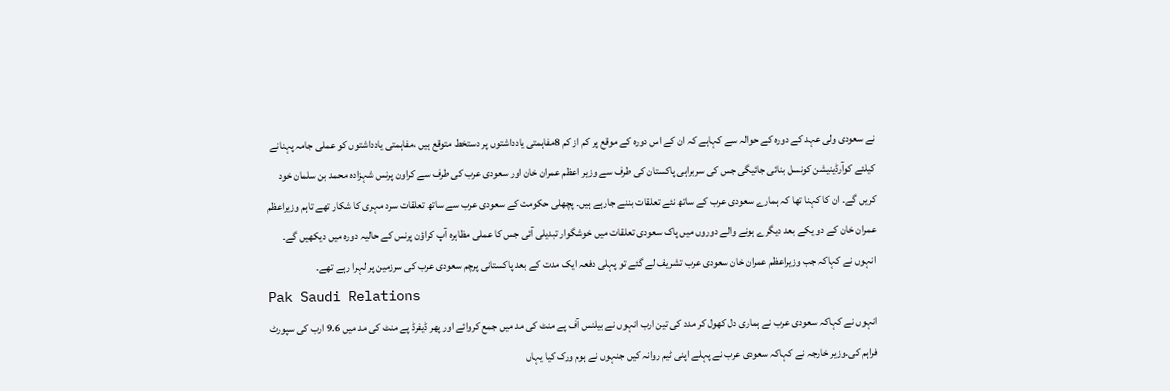نے سعودی ولی عہد کے دورہ کے حوالہ سے کہاہے کہ ان کے اس دورہ کے موقع پر کم از کم 8مفاہمتی یادداشتوں پر دستخط متوقع ہیں ،مفاہمتی یادداشتوں کو عملی جامہ پہنانے کیلئے کوآرڈینیشن کونسل بنائی جائیگی جس کی سربراہی پاکستان کی طرف سے وزیر اعظم عمران خان اور سعودی عرب کی طرف سے کراون پرنس شہزادہ محمد بن سلمان خود کریں گے۔ ان کا کہنا تھا کہ ہمارے سعودی عرب کے ساتھ نئے تعلقات بننے جارہے ہیں۔ پچھلی حکومت کے سعودی عرب سے ساتھ تعلقات سرد مہری کا شکار تھے تاہم وزیراعظم عمران خان کے دو یکے بعد دیگرے ہونے والے دوروں میں پاک سعودی تعلقات میں خوشگوار تبدیلی آئی جس کا عملی مظاہرہ آپ کراؤن پرنس کے حالیہ دورہ میں دیکھیں گے۔ انہوں نے کہاکہ جب وزیراعظم عمران خان سعودی عرب تشریف لے گئے تو پہلی دفعہ ایک مدت کے بعد پاکستانی پرچم سعودی عرب کی سرزمین پر لہرا رہے تھے۔
Pak Saudi Relations
انہوں نے کہاکہ سعودی عرب نے ہماری دل کھول کر مدد کی تین ارب انہوں نے بیلنس آف پے منٹ کی مد میں جمع کروائے اور پھر ڈیفرڈ پے منٹ کی مد میں 9.6 ارب کی سپورٹ فراہم کی۔وزیر خارجہ نے کہاکہ سعودی عرب نے پہلے اپنی ٹیم روانہ کیں جنہوں نے ہوم ورک کیا یہاں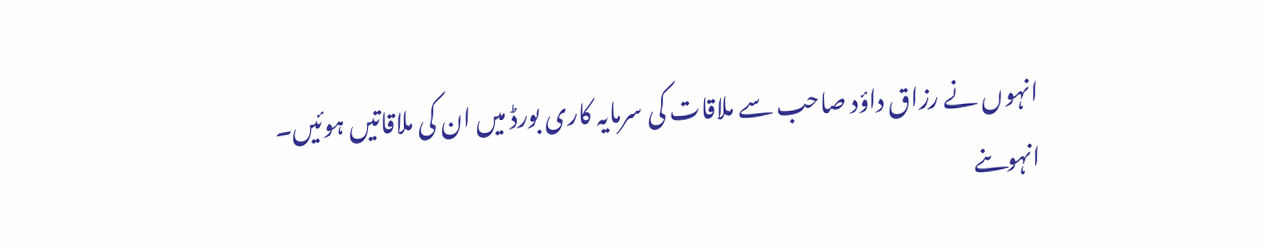انہوں نے رزاق داؤد صاحب سے ملاقات کی سرمایہ کاری بورڈ میں ان کی ملاقاتیں ہوئیں۔ انہوںنے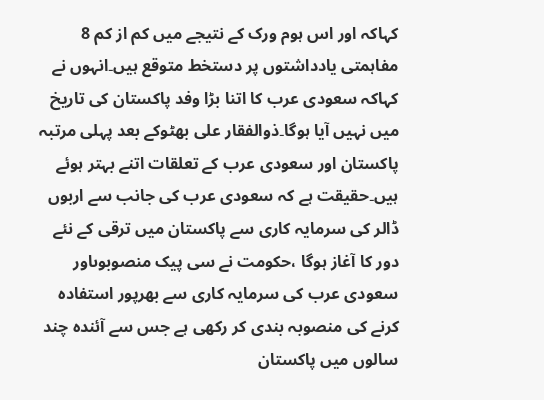کہاکہ اور اس ہوم ورک کے نتیجے میں کم از کم 8 مفاہمتی یادداشتوں پر دستخط متوقع ہیں۔انہوں نے کہاکہ سعودی عرب کا اتنا بڑا وفد پاکستان کی تاریخ میں نہیں آیا ہوگا۔ذوالفقار علی بھٹوکے بعد پہلی مرتبہ پاکستان اور سعودی عرب کے تعلقات اتنے بہتر ہوئے ہیں۔حقیقت ہے کہ سعودی عرب کی جانب سے اربوں ڈالر کی سرمایہ کاری سے پاکستان میں ترقی کے نئے دور کا آغاز ہوگا ،حکومت نے سی پیک منصوبوںاور سعودی عرب کی سرمایہ کاری سے بھرپور استفادہ کرنے کی منصوبہ بندی کر رکھی ہے جس سے آئندہ چند سالوں میں پاکستان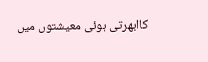کاابھرتی ہوئی معیشتوں میں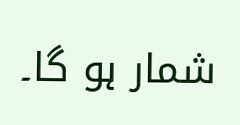شمار ہو گا۔